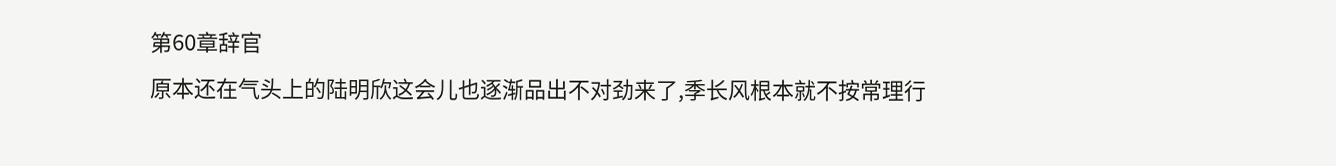第60章辞官
原本还在气头上的陆明欣这会儿也逐渐品出不对劲来了,季长风根本就不按常理行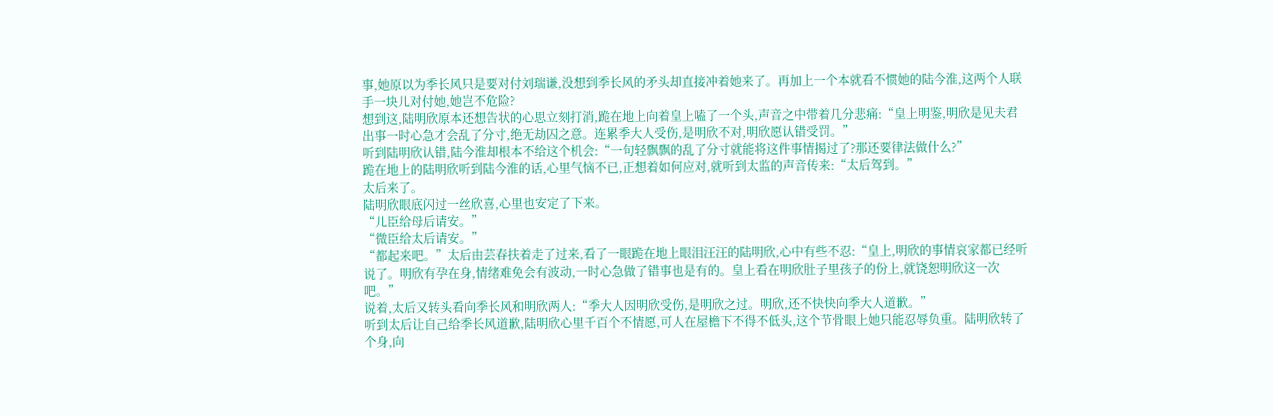事,她原以为季长风只是要对付刘瑞谦,没想到季长风的矛头却直接冲着她来了。再加上一个本就看不惯她的陆今淮,这两个人联手一块儿对付她,她岂不危险?
想到这,陆明欣原本还想告状的心思立刻打消,跪在地上向着皇上嗑了一个头,声音之中带着几分悲痛:“皇上明鉴,明欣是见夫君出事一时心急才会乱了分寸,绝无劫囚之意。连累季大人受伤,是明欣不对,明欣愿认错受罚。”
听到陆明欣认错,陆今淮却根本不给这个机会:“一句轻飘飘的乱了分寸就能将这件事情揭过了?那还要律法做什么?”
跪在地上的陆明欣听到陆今淮的话,心里气恼不已,正想着如何应对,就听到太监的声音传来:“太后驾到。”
太后来了。
陆明欣眼底闪过一丝欣喜,心里也安定了下来。
“儿臣给母后请安。”
“微臣给太后请安。”
“都起来吧。”太后由芸春扶着走了过来,看了一眼跪在地上眼泪汪汪的陆明欣,心中有些不忍:“皇上,明欣的事情哀家都已经听说了。明欣有孕在身,情绪难免会有波动,一时心急做了错事也是有的。皇上看在明欣肚子里孩子的份上,就饶恕明欣这一次吧。”
说着,太后又转头看向季长风和明欣两人:“季大人因明欣受伤,是明欣之过。明欣,还不快快向季大人道歉。”
听到太后让自己给季长风道歉,陆明欣心里千百个不情愿,可人在屋檐下不得不低头,这个节骨眼上她只能忍辱负重。陆明欣转了个身,向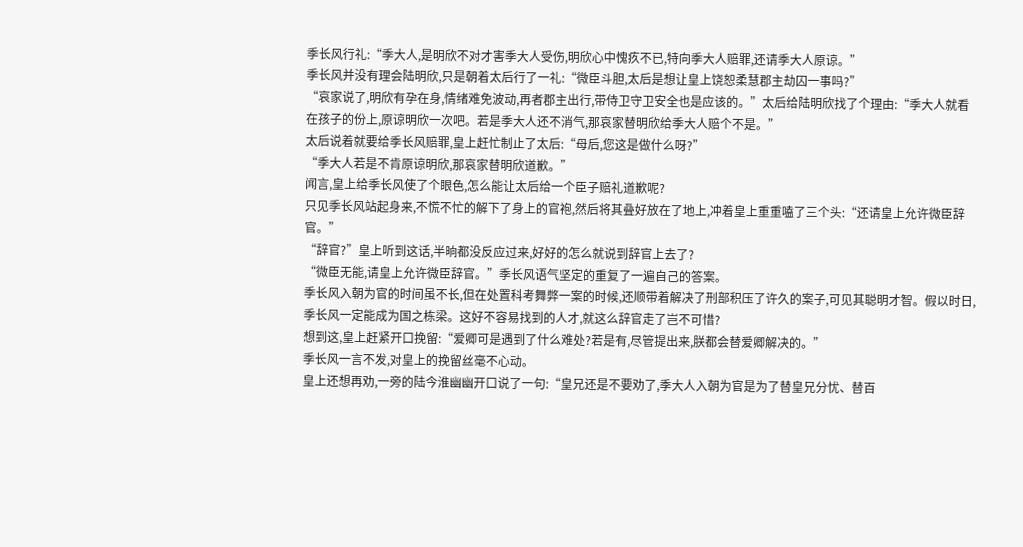季长风行礼:“季大人,是明欣不对才害季大人受伤,明欣心中愧疚不已,特向季大人赔罪,还请季大人原谅。”
季长风并没有理会陆明欣,只是朝着太后行了一礼:“微臣斗胆,太后是想让皇上饶恕柔慧郡主劫囚一事吗?”
“哀家说了,明欣有孕在身,情绪难免波动,再者郡主出行,带侍卫守卫安全也是应该的。”太后给陆明欣找了个理由:“季大人就看在孩子的份上,原谅明欣一次吧。若是季大人还不消气,那哀家替明欣给季大人赔个不是。”
太后说着就要给季长风赔罪,皇上赶忙制止了太后:“母后,您这是做什么呀?”
“季大人若是不肯原谅明欣,那哀家替明欣道歉。”
闻言,皇上给季长风使了个眼色,怎么能让太后给一个臣子赔礼道歉呢?
只见季长风站起身来,不慌不忙的解下了身上的官袍,然后将其叠好放在了地上,冲着皇上重重嗑了三个头:“还请皇上允许微臣辞官。”
“辞官?”皇上听到这话,半晌都没反应过来,好好的怎么就说到辞官上去了?
“微臣无能,请皇上允许微臣辞官。”季长风语气坚定的重复了一遍自己的答案。
季长风入朝为官的时间虽不长,但在处置科考舞弊一案的时候,还顺带着解决了刑部积压了许久的案子,可见其聪明才智。假以时日,季长风一定能成为国之栋梁。这好不容易找到的人才,就这么辞官走了岂不可惜?
想到这,皇上赶紧开口挽留:“爱卿可是遇到了什么难处?若是有,尽管提出来,朕都会替爱卿解决的。”
季长风一言不发,对皇上的挽留丝毫不心动。
皇上还想再劝,一旁的陆今淮幽幽开口说了一句:“皇兄还是不要劝了,季大人入朝为官是为了替皇兄分忧、替百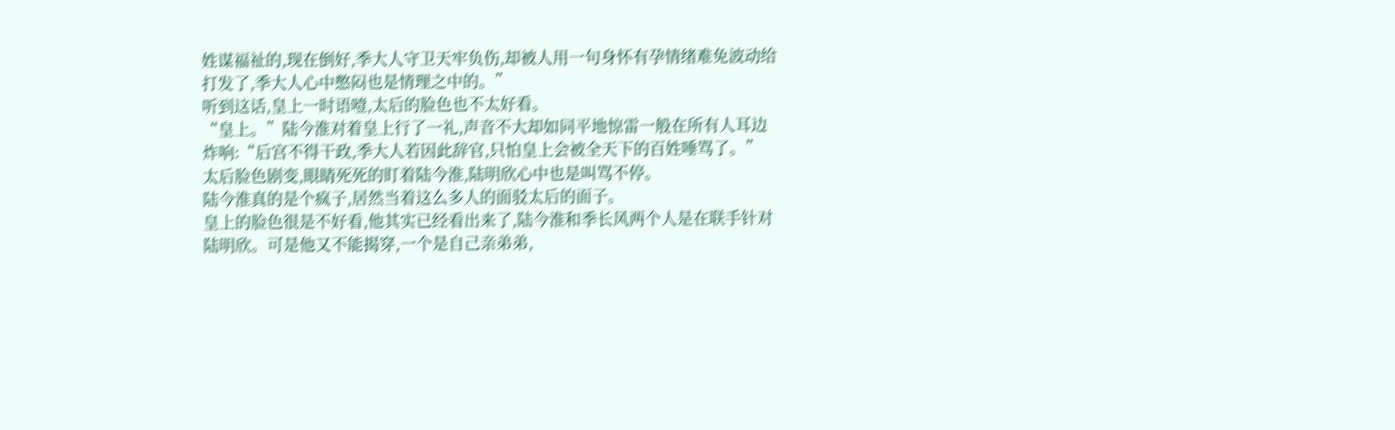姓谋福祉的,现在倒好,季大人守卫天牢负伤,却被人用一句身怀有孕情绪难免波动给打发了,季大人心中憋闷也是情理之中的。”
听到这话,皇上一时语噎,太后的脸色也不太好看。
“皇上。”陆今淮对着皇上行了一礼,声音不大却如同平地惊雷一般在所有人耳边炸响:“后宫不得干政,季大人若因此辞官,只怕皇上会被全天下的百姓唾骂了。”
太后脸色剧变,眼睛死死的盯着陆今淮,陆明欣心中也是叫骂不停。
陆今淮真的是个疯子,居然当着这么多人的面驳太后的面子。
皇上的脸色很是不好看,他其实已经看出来了,陆今淮和季长风两个人是在联手针对陆明欣。可是他又不能揭穿,一个是自己亲弟弟,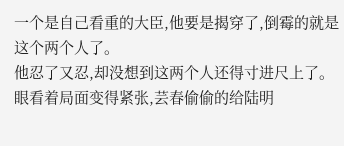一个是自己看重的大臣,他要是揭穿了,倒霉的就是这个两个人了。
他忍了又忍,却没想到这两个人还得寸进尺上了。
眼看着局面变得紧张,芸春偷偷的给陆明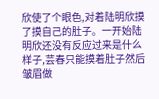欣使了个眼色,对着陆明欣摸了摸自己的肚子。一开始陆明欣还没有反应过来是什么样子,芸春只能摸着肚子然后皱眉做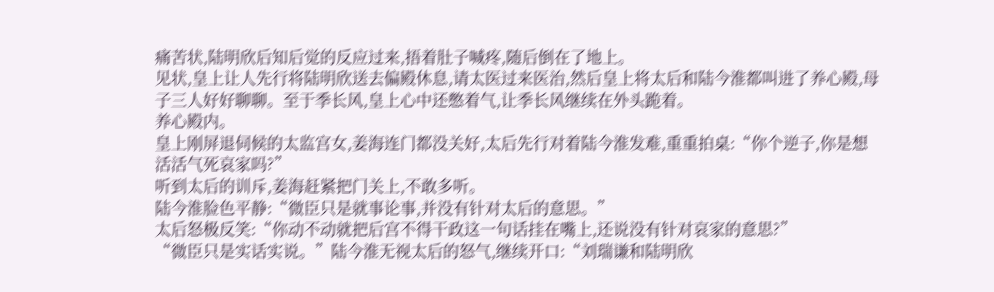痛苦状,陆明欣后知后觉的反应过来,捂着肚子喊疼,随后倒在了地上。
见状,皇上让人先行将陆明欣送去偏殿休息,请太医过来医治,然后皇上将太后和陆今淮都叫进了养心殿,母子三人好好聊聊。至于季长风,皇上心中还憋着气,让季长风继续在外头跪着。
养心殿内。
皇上刚屏退伺候的太监宫女,姜海连门都没关好,太后先行对着陆今淮发难,重重拍桌:“你个逆子,你是想活活气死哀家吗?”
听到太后的训斥,姜海赶紧把门关上,不敢多听。
陆今淮脸色平静:“微臣只是就事论事,并没有针对太后的意思。”
太后怒极反笑:“你动不动就把后宫不得干政这一句话挂在嘴上,还说没有针对哀家的意思?”
“微臣只是实话实说。”陆今淮无视太后的怒气,继续开口:“刘瑞谦和陆明欣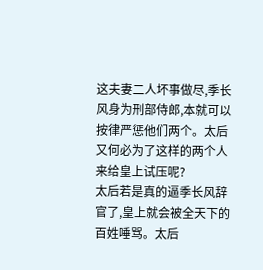这夫妻二人坏事做尽,季长风身为刑部侍郎,本就可以按律严惩他们两个。太后又何必为了这样的两个人来给皇上试压呢?
太后若是真的逼季长风辞官了,皇上就会被全天下的百姓唾骂。太后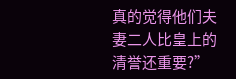真的觉得他们夫妻二人比皇上的清誉还重要?”